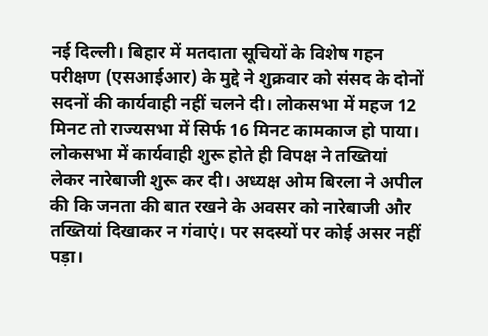नई दिल्ली। बिहार में मतदाता सूचियों के विशेष गहन परीक्षण (एसआईआर) के मुद्दे ने शुक्रवार को संसद के दोनों सदनों की कार्यवाही नहीं चलने दी। लोकसभा में महज 12 मिनट तो राज्यसभा में सिर्फ 16 मिनट कामकाज हो पाया। लोकसभा में कार्यवाही शुरू होते ही विपक्ष ने तख्तियां लेकर नारेबाजी शुरू कर दी। अध्यक्ष ओम बिरला ने अपील की कि जनता की बात रखने के अवसर को नारेबाजी और तख्तियां दिखाकर न गंवाएं। पर सदस्यों पर कोई असर नहीं पड़ा।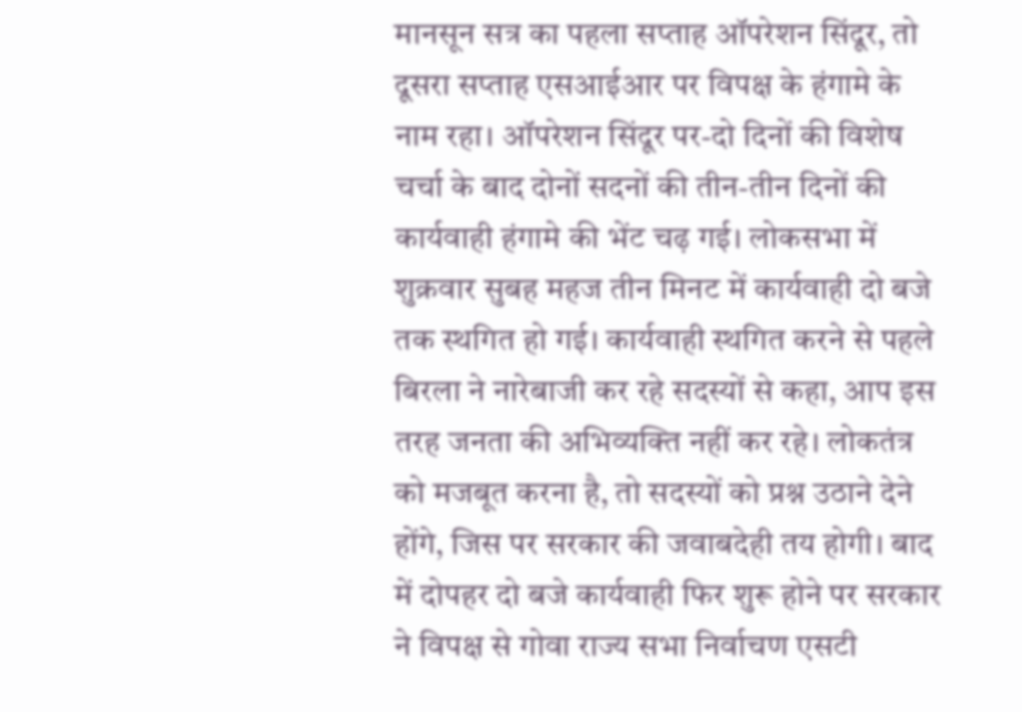मानसून सत्र का पहला सप्ताह ऑपरेशन सिंदूर, तो दूसरा सप्ताह एसआईआर पर विपक्ष के हंगामे के नाम रहा। ऑपरेशन सिंदूर पर-दो दिनों की विशेष चर्चा के बाद दोनों सदनों की तीन-तीन दिनों की कार्यवाही हंगामे की भेंट चढ़ गई। लोकसभा में शुक्रवार सुबह महज तीन मिनट में कार्यवाही दो बजे तक स्थगित हो गई। कार्यवाही स्थगित करने से पहले बिरला ने नारेबाजी कर रहे सदस्यों से कहा, आप इस तरह जनता की अभिव्यक्ति नहीं कर रहे। लोकतंत्र को मजबूत करना है, तो सदस्यों को प्रश्न उठाने देने होंगे, जिस पर सरकार की जवाबदेही तय होगी। बाद में दोपहर दो बजे कार्यवाही फिर शुरू होने पर सरकार ने विपक्ष से गोवा राज्य सभा निर्वाचण एसटी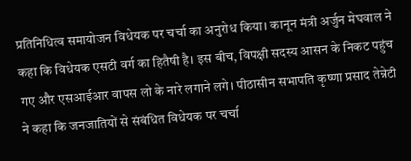प्रतिनिधित्व समायोजन विधेयक पर चर्चा का अनुरोध किया। कानून मंत्री अर्जुन मेघवाल ने कहा कि विधेयक एसटी वर्ग का हितैषी है। इस बीच, विपक्षी सदस्य आसन के निकट पहुंच गए और एसआईआर वापस लो के नारे लगाने लगे। पीठासीन सभापति कृष्णा प्रसाद तेन्नेटी ने कहा कि जनजातियों से संबंधित विधेयक पर चर्चा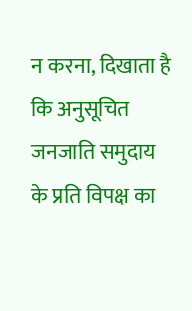न करना, दिखाता है कि अनुसूचित जनजाति समुदाय के प्रति विपक्ष का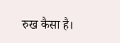रुख कैसा है।